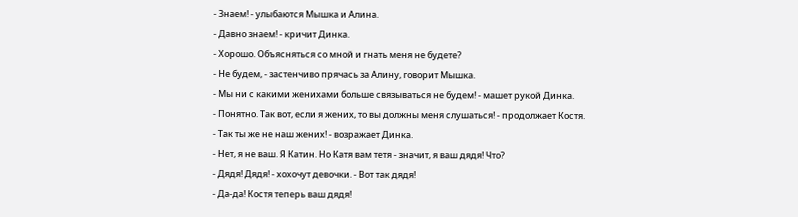- Знаем! - улыбаются Мышка и Алина.
- Давно знаем! - кричит Динка.
- Хорошо. Объясняться со мной и гнать меня не будете?
- Не будем, - застенчиво прячась за Алину, говорит Мышка.
- Мы ни с какими женихами больше связываться не будем! - машет рукой Динка.
- Понятно. Так вот, если я жених, то вы должны меня слушаться! - продолжает Костя.
- Так ты же не наш жених! - возражает Динка.
- Нет, я не ваш. Я Катин. Но Катя вам тетя - значит, я ваш дядя! Что?
- Дядя! Дядя! - хохочут девочки. - Вот так дядя!
- Да-да! Костя теперь ваш дядя!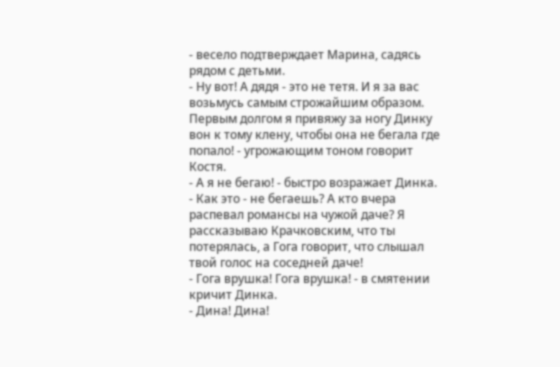- весело подтверждает Марина, садясь рядом с детьми.
- Ну вот! А дядя - это не тетя. И я за вас возьмусь самым строжайшим образом. Первым долгом я привяжу за ногу Динку вон к тому клену, чтобы она не бегала где попало! - угрожающим тоном говорит Костя.
- А я не бегаю! - быстро возражает Динка.
- Как это - не бегаешь? А кто вчера распевал романсы на чужой даче? Я рассказываю Крачковским, что ты потерялась, а Гога говорит, что слышал твой голос на соседней даче!
- Гога врушка! Гога врушка! - в смятении кричит Динка.
- Дина! Дина!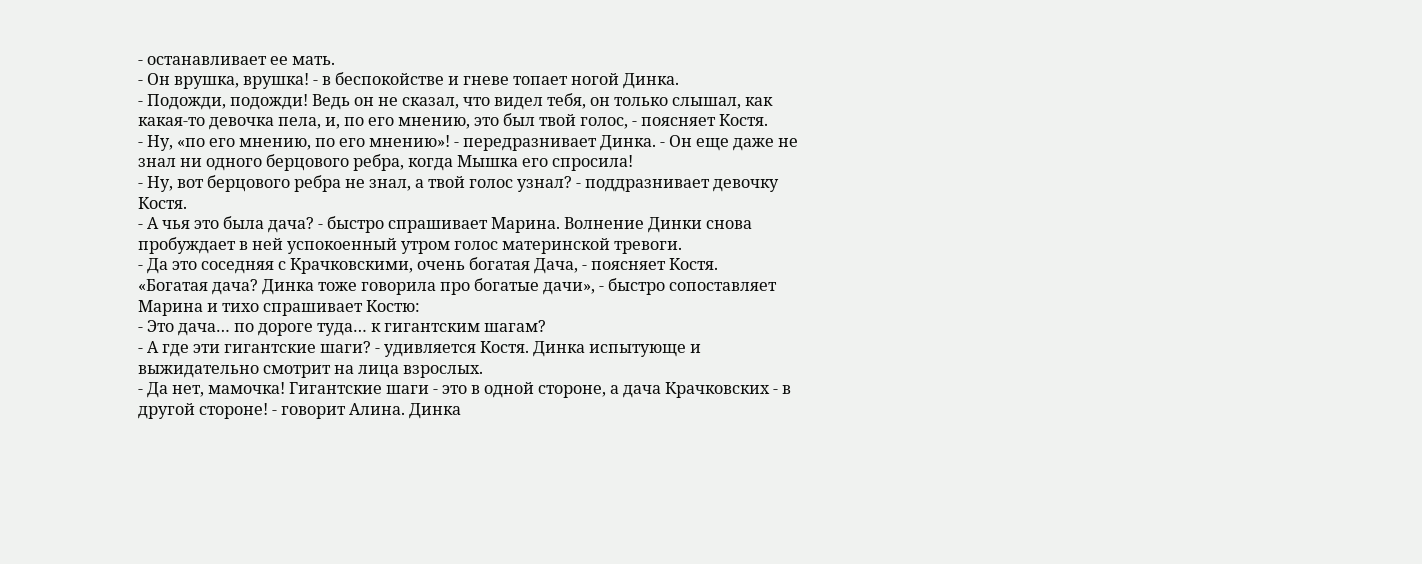- останавливает ее мать.
- Он врушка, врушка! - в беспокойстве и гневе топает ногой Динка.
- Подожди, подожди! Ведь он не сказал, что видел тебя, он только слышал, как какая-то девочка пела, и, по его мнению, это был твой голос, - поясняет Костя.
- Ну, «по его мнению, по его мнению»! - передразнивает Динка. - Он еще даже не знал ни одного берцового ребра, когда Мышка его спросила!
- Ну, вот берцового ребра не знал, а твой голос узнал? - поддразнивает девочку Костя.
- А чья это была дача? - быстро спрашивает Марина. Волнение Динки снова пробуждает в ней успокоенный утром голос материнской тревоги.
- Да это соседняя с Крачковскими, очень богатая Дача, - поясняет Костя.
«Богатая дача? Динка тоже говорила про богатые дачи», - быстро сопоставляет Марина и тихо спрашивает Костю:
- Это дача… по дороге туда… к гигантским шагам?
- А где эти гигантские шаги? - удивляется Костя. Динка испытующе и выжидательно смотрит на лица взрослых.
- Да нет, мамочка! Гигантские шаги - это в одной стороне, а дача Крачковских - в другой стороне! - говорит Алина. Динка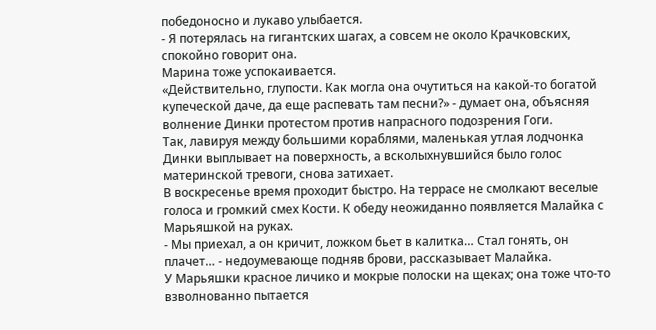победоносно и лукаво улыбается.
- Я потерялась на гигантских шагах, а совсем не около Крачковских, спокойно говорит она.
Марина тоже успокаивается.
«Действительно, глупости. Как могла она очутиться на какой-то богатой купеческой даче, да еще распевать там песни?» - думает она, объясняя волнение Динки протестом против напрасного подозрения Гоги.
Так, лавируя между большими кораблями, маленькая утлая лодчонка Динки выплывает на поверхность, а всколыхнувшийся было голос материнской тревоги, снова затихает.
В воскресенье время проходит быстро. На террасе не смолкают веселые голоса и громкий смех Кости. К обеду неожиданно появляется Малайка с Марьяшкой на руках.
- Мы приехал, а он кричит, ложком бьет в калитка… Стал гонять, он плачет… - недоумевающе подняв брови, рассказывает Малайка.
У Марьяшки красное личико и мокрые полоски на щеках; она тоже что-то взволнованно пытается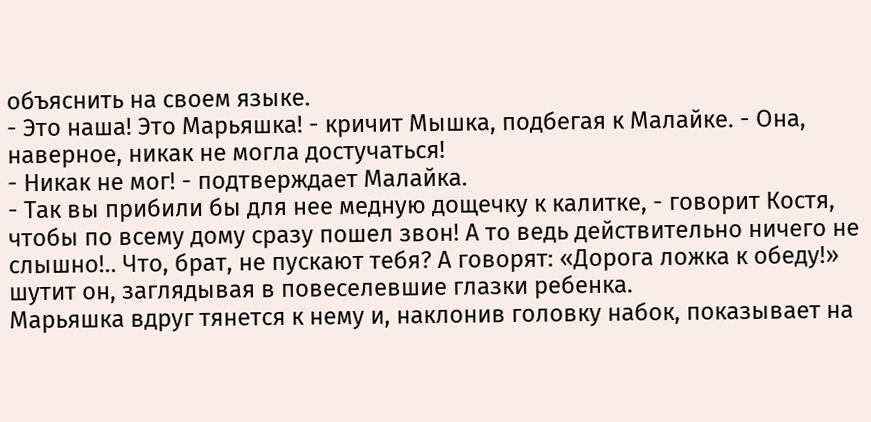объяснить на своем языке.
- Это наша! Это Марьяшка! - кричит Мышка, подбегая к Малайке. - Она, наверное, никак не могла достучаться!
- Никак не мог! - подтверждает Малайка.
- Так вы прибили бы для нее медную дощечку к калитке, - говорит Костя, чтобы по всему дому сразу пошел звон! А то ведь действительно ничего не слышно!.. Что, брат, не пускают тебя? А говорят: «Дорога ложка к обеду!» шутит он, заглядывая в повеселевшие глазки ребенка.
Марьяшка вдруг тянется к нему и, наклонив головку набок, показывает на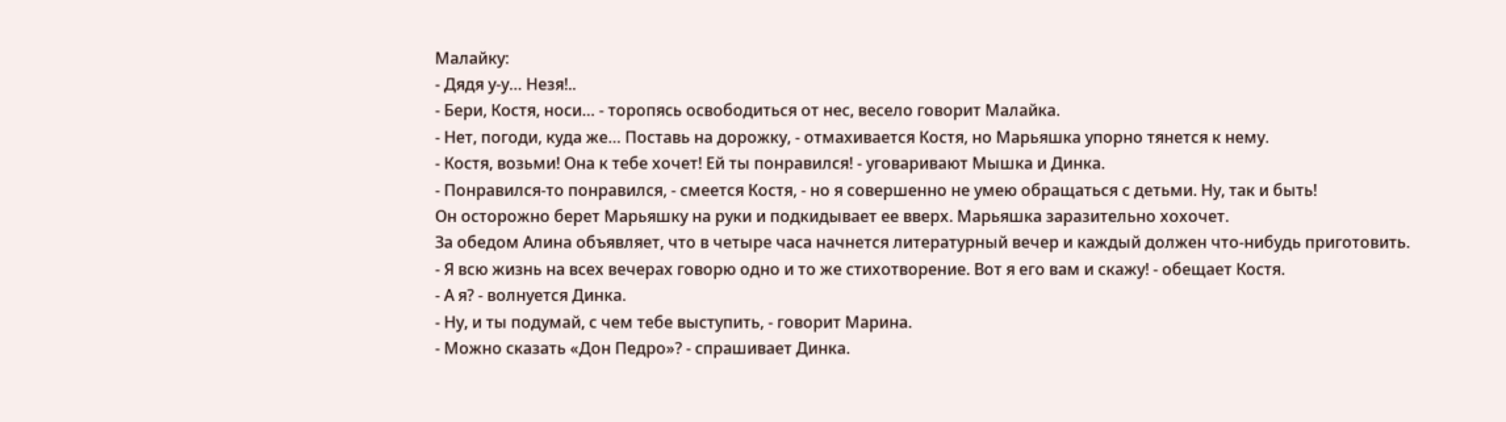Малайку:
- Дядя у-у… Незя!..
- Бери, Костя, носи… - торопясь освободиться от нес, весело говорит Малайка.
- Нет, погоди, куда же… Поставь на дорожку, - отмахивается Костя, но Марьяшка упорно тянется к нему.
- Костя, возьми! Она к тебе хочет! Ей ты понравился! - уговаривают Мышка и Динка.
- Понравился-то понравился, - смеется Костя, - но я совершенно не умею обращаться с детьми. Ну, так и быть!
Он осторожно берет Марьяшку на руки и подкидывает ее вверх. Марьяшка заразительно хохочет.
За обедом Алина объявляет, что в четыре часа начнется литературный вечер и каждый должен что-нибудь приготовить.
- Я всю жизнь на всех вечерах говорю одно и то же стихотворение. Вот я его вам и скажу! - обещает Костя.
- А я? - волнуется Динка.
- Ну, и ты подумай, с чем тебе выступить, - говорит Марина.
- Можно сказать «Дон Педро»? - спрашивает Динка.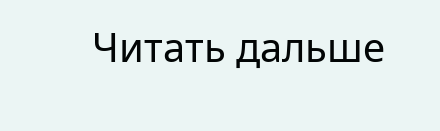Читать дальше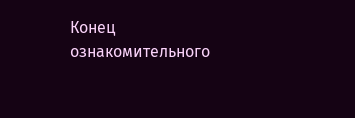Конец ознакомительного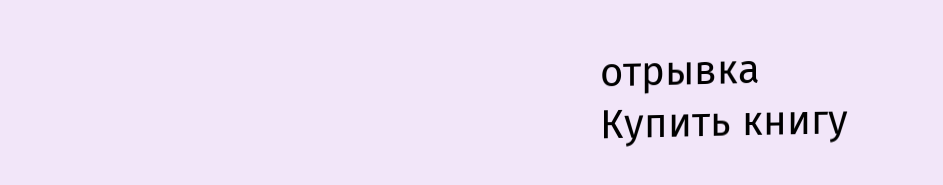отрывка
Купить книгу